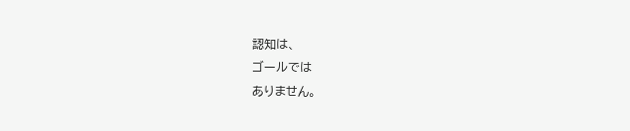認知は、
ゴールでは
ありません。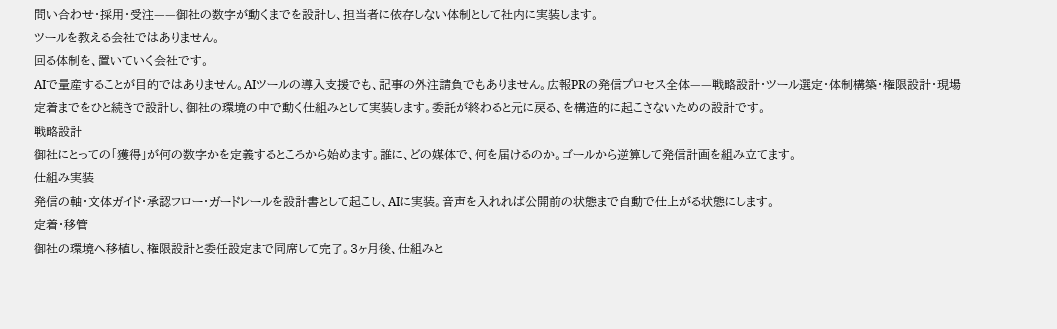問い合わせ・採用・受注——御社の数字が動くまでを設計し、担当者に依存しない体制として社内に実装します。
ツールを教える会社ではありません。
回る体制を、置いていく会社です。
AIで量産することが目的ではありません。AIツールの導入支援でも、記事の外注請負でもありません。広報PRの発信プロセス全体——戦略設計・ツール選定・体制構築・権限設計・現場定着までをひと続きで設計し、御社の環境の中で動く仕組みとして実装します。委託が終わると元に戻る、を構造的に起こさないための設計です。
戦略設計
御社にとっての「獲得」が何の数字かを定義するところから始めます。誰に、どの媒体で、何を届けるのか。ゴールから逆算して発信計画を組み立てます。
仕組み実装
発信の軸・文体ガイド・承認フロー・ガードレールを設計書として起こし、AIに実装。音声を入れれば公開前の状態まで自動で仕上がる状態にします。
定着・移管
御社の環境へ移植し、権限設計と委任設定まで同席して完了。3ヶ月後、仕組みと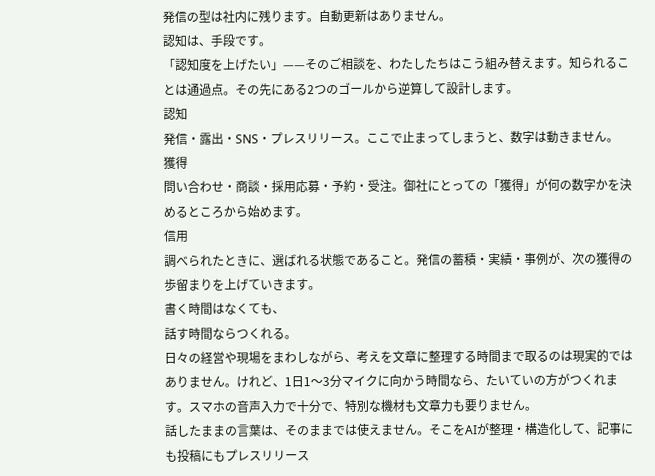発信の型は社内に残ります。自動更新はありません。
認知は、手段です。
「認知度を上げたい」——そのご相談を、わたしたちはこう組み替えます。知られることは通過点。その先にある2つのゴールから逆算して設計します。
認知
発信・露出・SNS・プレスリリース。ここで止まってしまうと、数字は動きません。
獲得
問い合わせ・商談・採用応募・予約・受注。御社にとっての「獲得」が何の数字かを決めるところから始めます。
信用
調べられたときに、選ばれる状態であること。発信の蓄積・実績・事例が、次の獲得の歩留まりを上げていきます。
書く時間はなくても、
話す時間ならつくれる。
日々の経営や現場をまわしながら、考えを文章に整理する時間まで取るのは現実的ではありません。けれど、1日1〜3分マイクに向かう時間なら、たいていの方がつくれます。スマホの音声入力で十分で、特別な機材も文章力も要りません。
話したままの言葉は、そのままでは使えません。そこをAIが整理・構造化して、記事にも投稿にもプレスリリース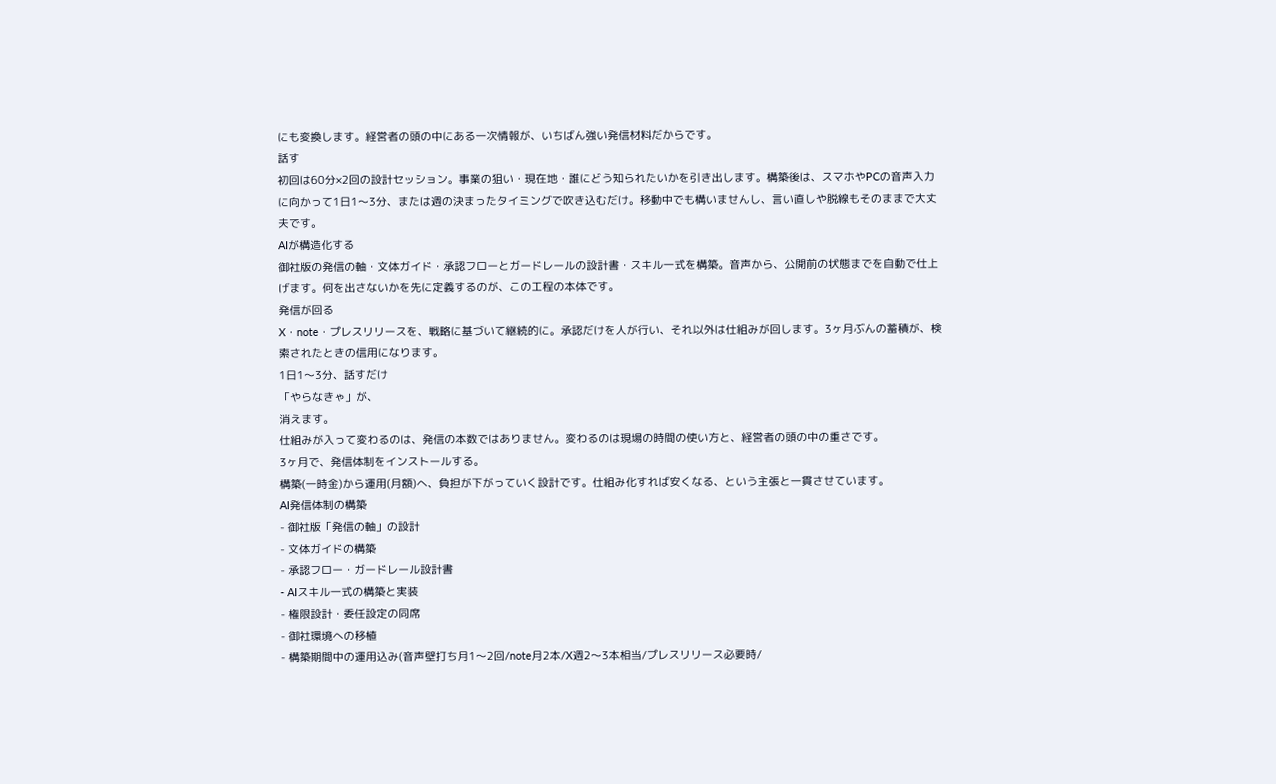にも変換します。経営者の頭の中にある一次情報が、いちばん強い発信材料だからです。
話す
初回は60分×2回の設計セッション。事業の狙い・現在地・誰にどう知られたいかを引き出します。構築後は、スマホやPCの音声入力に向かって1日1〜3分、または週の決まったタイミングで吹き込むだけ。移動中でも構いませんし、言い直しや脱線もそのままで大丈夫です。
AIが構造化する
御社版の発信の軸・文体ガイド・承認フローとガードレールの設計書・スキル一式を構築。音声から、公開前の状態までを自動で仕上げます。何を出さないかを先に定義するのが、この工程の本体です。
発信が回る
X・note・プレスリリースを、戦略に基づいて継続的に。承認だけを人が行い、それ以外は仕組みが回します。3ヶ月ぶんの蓄積が、検索されたときの信用になります。
1日1〜3分、話すだけ
「やらなきゃ」が、
消えます。
仕組みが入って変わるのは、発信の本数ではありません。変わるのは現場の時間の使い方と、経営者の頭の中の重さです。
3ヶ月で、発信体制をインストールする。
構築(一時金)から運用(月額)へ、負担が下がっていく設計です。仕組み化すれば安くなる、という主張と一貫させています。
AI発信体制の構築
- 御社版「発信の軸」の設計
- 文体ガイドの構築
- 承認フロー・ガードレール設計書
- AIスキル一式の構築と実装
- 権限設計・委任設定の同席
- 御社環境への移植
- 構築期間中の運用込み(音声壁打ち月1〜2回/note月2本/X週2〜3本相当/プレスリリース必要時/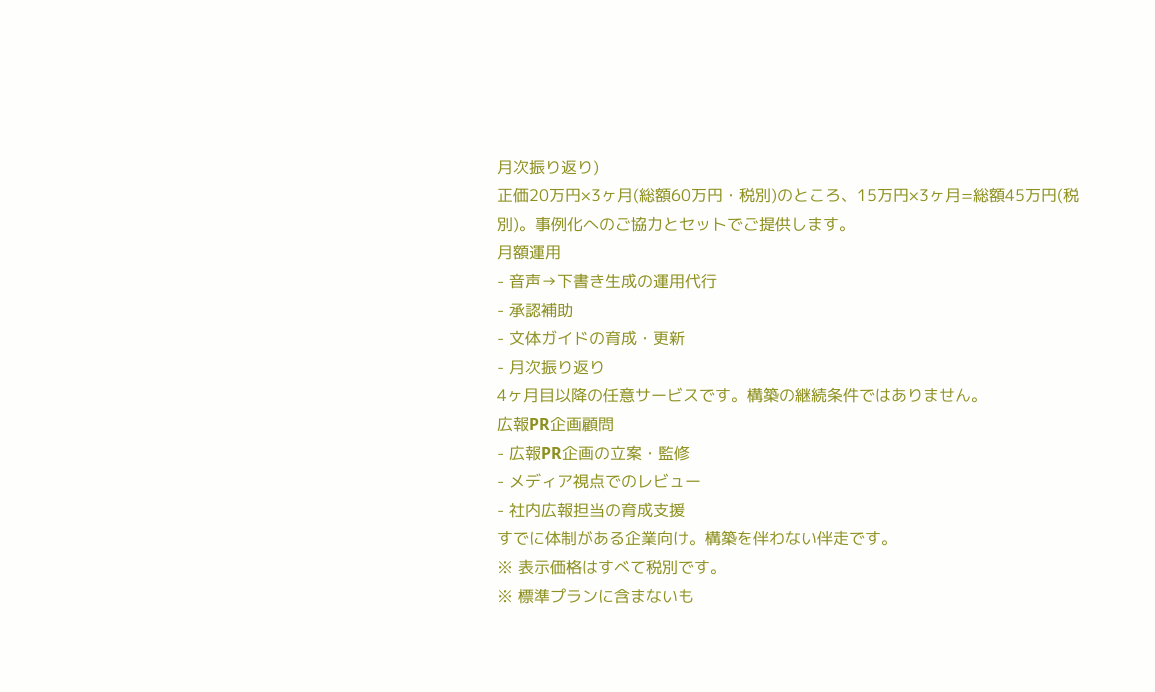月次振り返り)
正価20万円×3ヶ月(総額60万円・税別)のところ、15万円×3ヶ月=総額45万円(税別)。事例化へのご協力とセットでご提供します。
月額運用
- 音声→下書き生成の運用代行
- 承認補助
- 文体ガイドの育成・更新
- 月次振り返り
4ヶ月目以降の任意サービスです。構築の継続条件ではありません。
広報PR企画顧問
- 広報PR企画の立案・監修
- メディア視点でのレビュー
- 社内広報担当の育成支援
すでに体制がある企業向け。構築を伴わない伴走です。
※ 表示価格はすべて税別です。
※ 標準プランに含まないも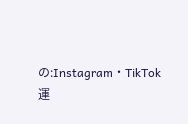の:Instagram・TikTok運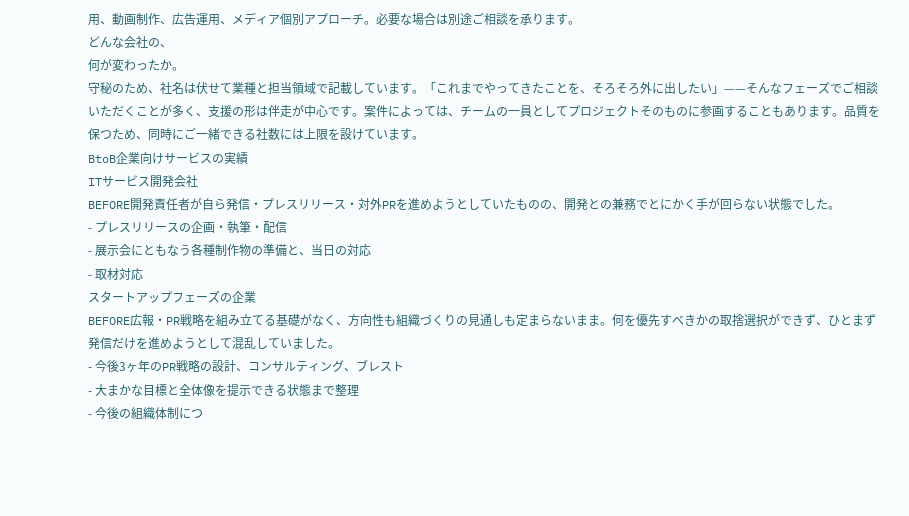用、動画制作、広告運用、メディア個別アプローチ。必要な場合は別途ご相談を承ります。
どんな会社の、
何が変わったか。
守秘のため、社名は伏せて業種と担当領域で記載しています。「これまでやってきたことを、そろそろ外に出したい」——そんなフェーズでご相談いただくことが多く、支援の形は伴走が中心です。案件によっては、チームの一員としてプロジェクトそのものに参画することもあります。品質を保つため、同時にご一緒できる社数には上限を設けています。
BtoB企業向けサービスの実績
ITサービス開発会社
BEFORE開発責任者が自ら発信・プレスリリース・対外PRを進めようとしていたものの、開発との兼務でとにかく手が回らない状態でした。
- プレスリリースの企画・執筆・配信
- 展示会にともなう各種制作物の準備と、当日の対応
- 取材対応
スタートアップフェーズの企業
BEFORE広報・PR戦略を組み立てる基礎がなく、方向性も組織づくりの見通しも定まらないまま。何を優先すべきかの取捨選択ができず、ひとまず発信だけを進めようとして混乱していました。
- 今後3ヶ年のPR戦略の設計、コンサルティング、ブレスト
- 大まかな目標と全体像を提示できる状態まで整理
- 今後の組織体制につ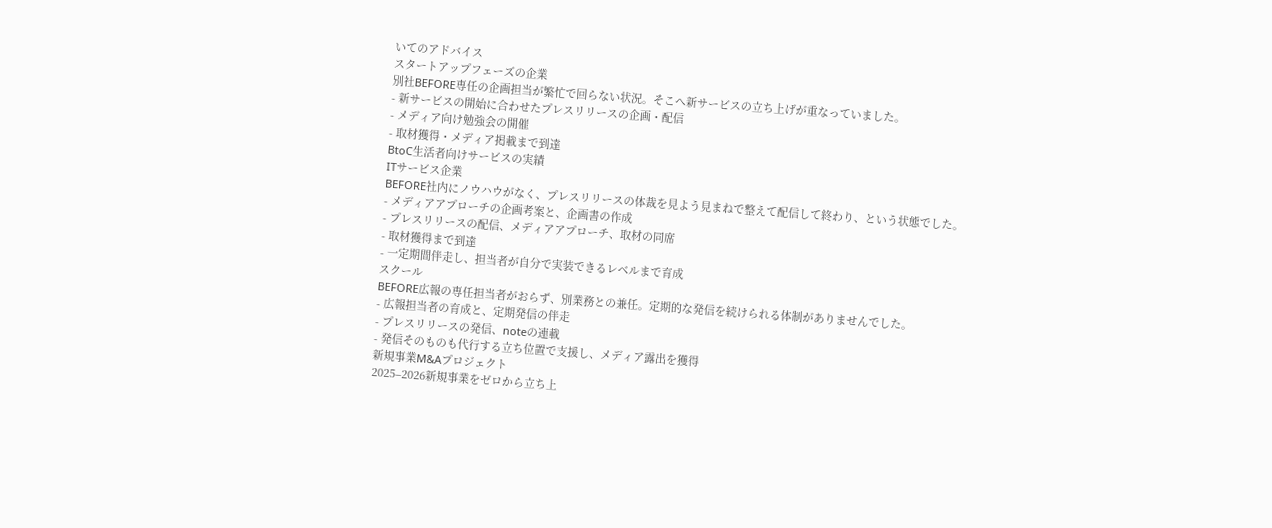いてのアドバイス
スタートアップフェーズの企業
別社BEFORE専任の企画担当が繁忙で回らない状況。そこへ新サービスの立ち上げが重なっていました。
- 新サービスの開始に合わせたプレスリリースの企画・配信
- メディア向け勉強会の開催
- 取材獲得・メディア掲載まで到達
BtoC生活者向けサービスの実績
ITサービス企業
BEFORE社内にノウハウがなく、プレスリリースの体裁を見よう見まねで整えて配信して終わり、という状態でした。
- メディアアプローチの企画考案と、企画書の作成
- プレスリリースの配信、メディアアプローチ、取材の同席
- 取材獲得まで到達
- 一定期間伴走し、担当者が自分で実装できるレベルまで育成
スクール
BEFORE広報の専任担当者がおらず、別業務との兼任。定期的な発信を続けられる体制がありませんでした。
- 広報担当者の育成と、定期発信の伴走
- プレスリリースの発信、noteの連載
- 発信そのものも代行する立ち位置で支援し、メディア露出を獲得
新規事業M&Aプロジェクト
2025–2026新規事業をゼロから立ち上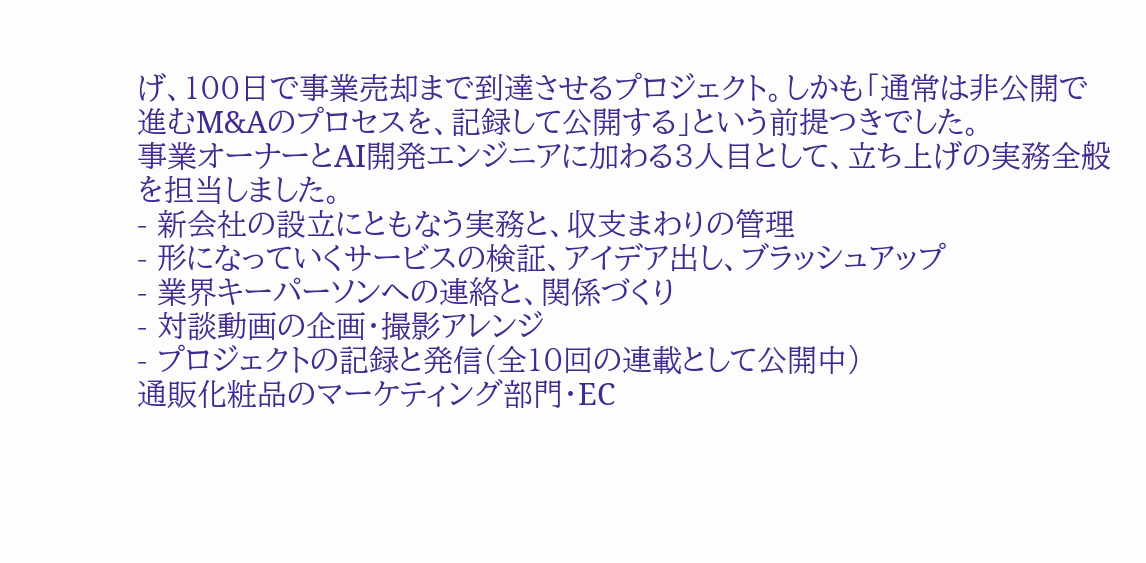げ、100日で事業売却まで到達させるプロジェクト。しかも「通常は非公開で進むM&Aのプロセスを、記録して公開する」という前提つきでした。
事業オーナーとAI開発エンジニアに加わる3人目として、立ち上げの実務全般を担当しました。
- 新会社の設立にともなう実務と、収支まわりの管理
- 形になっていくサービスの検証、アイデア出し、ブラッシュアップ
- 業界キーパーソンへの連絡と、関係づくり
- 対談動画の企画・撮影アレンジ
- プロジェクトの記録と発信(全10回の連載として公開中)
通販化粧品のマーケティング部門・EC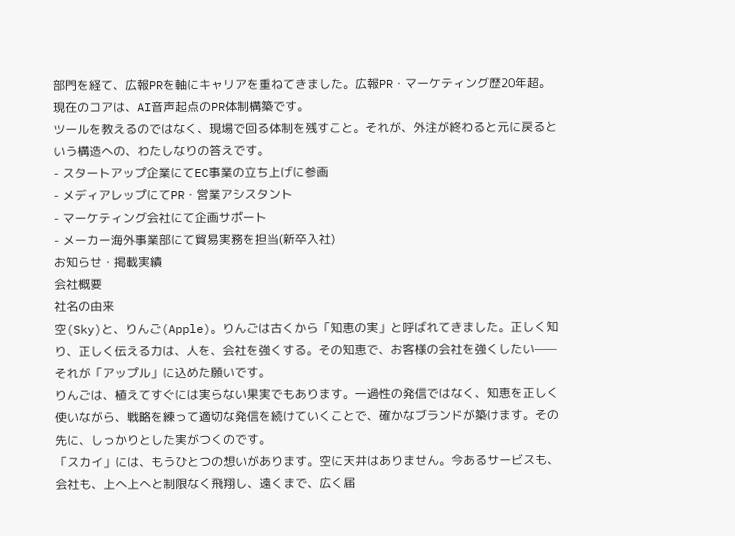部門を経て、広報PRを軸にキャリアを重ねてきました。広報PR・マーケティング歴20年超。現在のコアは、AI音声起点のPR体制構築です。
ツールを教えるのではなく、現場で回る体制を残すこと。それが、外注が終わると元に戻るという構造への、わたしなりの答えです。
- スタートアップ企業にてEC事業の立ち上げに参画
- メディアレップにてPR・営業アシスタント
- マーケティング会社にて企画サポート
- メーカー海外事業部にて貿易実務を担当(新卒入社)
お知らせ・掲載実績
会社概要
社名の由来
空(Sky)と、りんご(Apple)。りんごは古くから「知恵の実」と呼ばれてきました。正しく知り、正しく伝える力は、人を、会社を強くする。その知恵で、お客様の会社を強くしたい——それが「アップル」に込めた願いです。
りんごは、植えてすぐには実らない果実でもあります。一過性の発信ではなく、知恵を正しく使いながら、戦略を練って適切な発信を続けていくことで、確かなブランドが築けます。その先に、しっかりとした実がつくのです。
「スカイ」には、もうひとつの想いがあります。空に天井はありません。今あるサービスも、会社も、上へ上へと制限なく飛翔し、遠くまで、広く届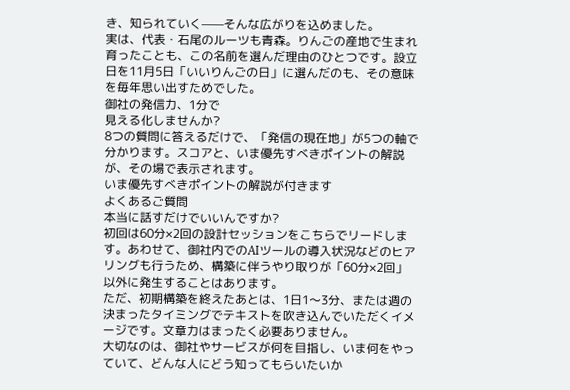き、知られていく——そんな広がりを込めました。
実は、代表・石尾のルーツも青森。りんごの産地で生まれ育ったことも、この名前を選んだ理由のひとつです。設立日を11月5日「いいりんごの日」に選んだのも、その意味を毎年思い出すためでした。
御社の発信力、1分で
見える化しませんか?
8つの質問に答えるだけで、「発信の現在地」が5つの軸で分かります。スコアと、いま優先すべきポイントの解説が、その場で表示されます。
いま優先すべきポイントの解説が付きます
よくあるご質問
本当に話すだけでいいんですか?
初回は60分×2回の設計セッションをこちらでリードします。あわせて、御社内でのAIツールの導入状況などのヒアリングも行うため、構築に伴うやり取りが「60分×2回」以外に発生することはあります。
ただ、初期構築を終えたあとは、1日1〜3分、または週の決まったタイミングでテキストを吹き込んでいただくイメージです。文章力はまったく必要ありません。
大切なのは、御社やサービスが何を目指し、いま何をやっていて、どんな人にどう知ってもらいたいか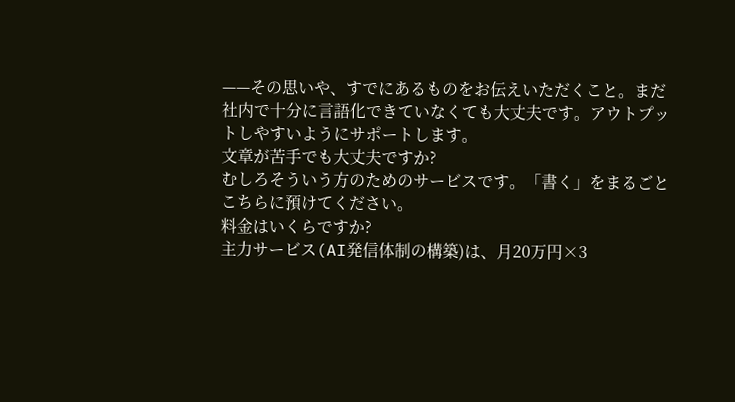——その思いや、すでにあるものをお伝えいただくこと。まだ社内で十分に言語化できていなくても大丈夫です。アウトプットしやすいようにサポートします。
文章が苦手でも大丈夫ですか?
むしろそういう方のためのサービスです。「書く」をまるごとこちらに預けてください。
料金はいくらですか?
主力サービス(AI発信体制の構築)は、月20万円×3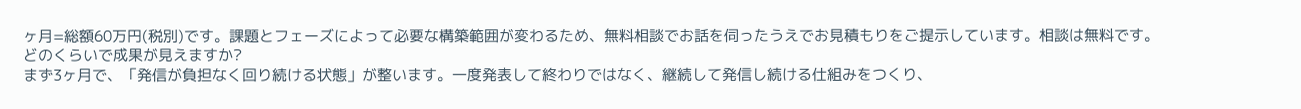ヶ月=総額60万円(税別)です。課題とフェーズによって必要な構築範囲が変わるため、無料相談でお話を伺ったうえでお見積もりをご提示しています。相談は無料です。
どのくらいで成果が見えますか?
まず3ヶ月で、「発信が負担なく回り続ける状態」が整います。一度発表して終わりではなく、継続して発信し続ける仕組みをつくり、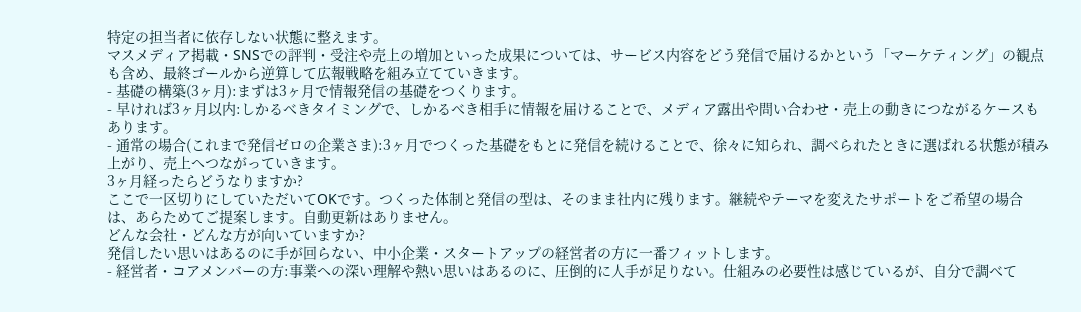特定の担当者に依存しない状態に整えます。
マスメディア掲載・SNSでの評判・受注や売上の増加といった成果については、サービス内容をどう発信で届けるかという「マーケティング」の観点も含め、最終ゴールから逆算して広報戦略を組み立てていきます。
- 基礎の構築(3ヶ月):まずは3ヶ月で情報発信の基礎をつくります。
- 早ければ3ヶ月以内:しかるべきタイミングで、しかるべき相手に情報を届けることで、メディア露出や問い合わせ・売上の動きにつながるケースもあります。
- 通常の場合(これまで発信ゼロの企業さま):3ヶ月でつくった基礎をもとに発信を続けることで、徐々に知られ、調べられたときに選ばれる状態が積み上がり、売上へつながっていきます。
3ヶ月経ったらどうなりますか?
ここで一区切りにしていただいてOKです。つくった体制と発信の型は、そのまま社内に残ります。継続やテーマを変えたサポートをご希望の場合は、あらためてご提案します。自動更新はありません。
どんな会社・どんな方が向いていますか?
発信したい思いはあるのに手が回らない、中小企業・スタートアップの経営者の方に一番フィットします。
- 経営者・コアメンバーの方:事業への深い理解や熱い思いはあるのに、圧倒的に人手が足りない。仕組みの必要性は感じているが、自分で調べて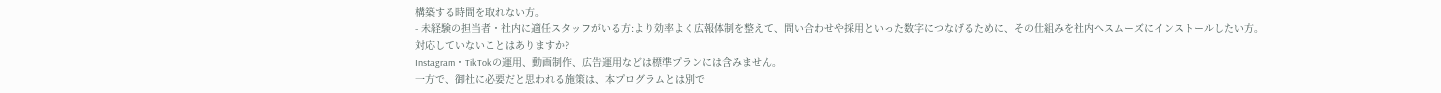構築する時間を取れない方。
- 未経験の担当者・社内に適任スタッフがいる方:より効率よく広報体制を整えて、問い合わせや採用といった数字につなげるために、その仕組みを社内へスムーズにインストールしたい方。
対応していないことはありますか?
Instagram・TikTokの運用、動画制作、広告運用などは標準プランには含みません。
一方で、御社に必要だと思われる施策は、本プログラムとは別で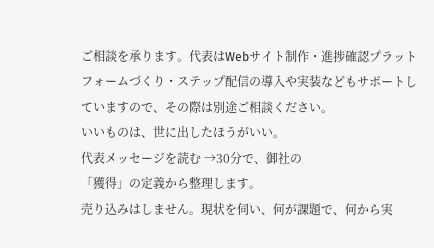ご相談を承ります。代表はWebサイト制作・進捗確認プラットフォームづくり・ステップ配信の導入や実装などもサポートしていますので、その際は別途ご相談ください。
いいものは、世に出したほうがいい。
代表メッセージを読む →30分で、御社の
「獲得」の定義から整理します。
売り込みはしません。現状を伺い、何が課題で、何から実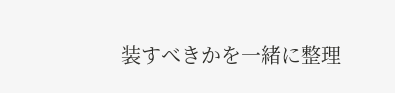装すべきかを一緒に整理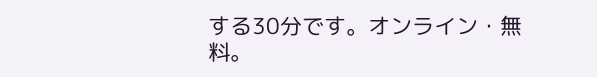する30分です。オンライン・無料。